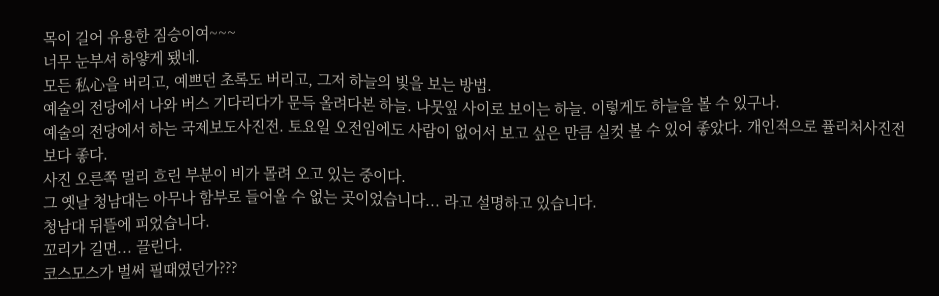목이 길어 유용한 짐승이여~~~
너무 눈부셔 하얗게 됐네.
모든 私心을 버리고, 예쁘던 초록도 버리고, 그저 하늘의 빛을 보는 방법.
예술의 전당에서 나와 버스 기다리다가 문득 올려다본 하늘. 나뭇잎 사이로 보이는 하늘. 이렇게도 하늘을 볼 수 있구나.
예술의 전당에서 하는 국제보도사진전. 토요일 오전임에도 사람이 없어서 보고 싶은 만큼 실컷 볼 수 있어 좋았다. 개인적으로 퓰리처사진전보다 좋다.
사진 오른쪽 멀리 흐린 부분이 비가 몰려 오고 있는 중이다.
그 옛날 청남대는 아무나 함부로 들어올 수 없는 곳이었습니다... 라고 설명하고 있습니다.
청남대 뒤뜰에 피었습니다.
꼬리가 길면... 끌린다.
코스모스가 벌써 필때였던가???